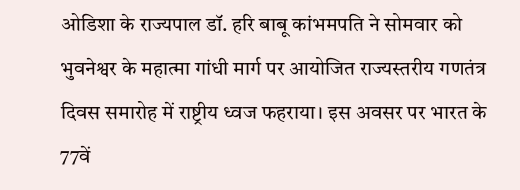ओडिशा के राज्यपाल डॉ. हरि बाबू कांभमपति ने सोमवार को भुवनेश्वर के महात्मा गांधी मार्ग पर आयोजित राज्यस्तरीय गणतंत्र दिवस समारोह में राष्ट्रीय ध्वज फहराया। इस अवसर पर भारत के 77वें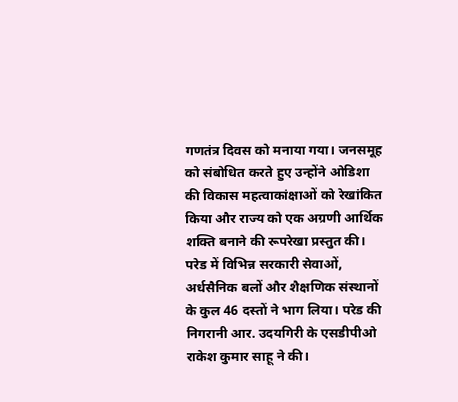गणतंत्र दिवस को मनाया गया। जनसमूह को संबोधित करते हुए उन्होंने ओडिशा की विकास महत्वाकांक्षाओं को रेखांकित किया और राज्य को एक अग्रणी आर्थिक शक्ति बनाने की रूपरेखा प्रस्तुत की। परेड में विभिन्न सरकारी सेवाओं, अर्धसैनिक बलों और शैक्षणिक संस्थानों के कुल 46 दस्तों ने भाग लिया। परेड की निगरानी आर. उदयगिरी के एसडीपीओ राकेश कुमार साहू ने की।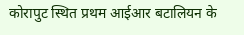कोरापुट स्थित प्रथम आईआर बटालियन के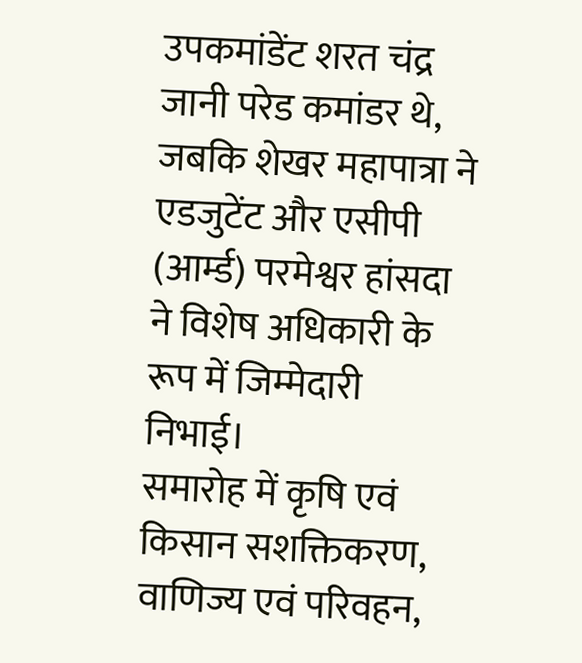उपकमांडेंट शरत चंद्र जानी परेड कमांडर थे, जबकि शेखर महापात्रा ने एडजुटेंट और एसीपी (आर्म्ड) परमेश्वर हांसदा ने विशेष अधिकारी के रूप में जिम्मेदारी निभाई।
समारोह में कृषि एवं किसान सशक्तिकरण, वाणिज्य एवं परिवहन,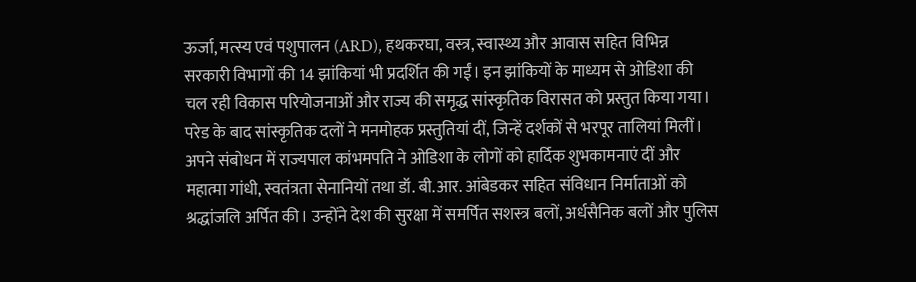ऊर्जा, मत्स्य एवं पशुपालन (ARD), हथकरघा, वस्त्र, स्वास्थ्य और आवास सहित विभिन्न सरकारी विभागों की 14 झांकियां भी प्रदर्शित की गईं। इन झांकियों के माध्यम से ओडिशा की चल रही विकास परियोजनाओं और राज्य की समृद्ध सांस्कृतिक विरासत को प्रस्तुत किया गया। परेड के बाद सांस्कृतिक दलों ने मनमोहक प्रस्तुतियां दीं, जिन्हें दर्शकों से भरपूर तालियां मिलीं।
अपने संबोधन में राज्यपाल कांभमपति ने ओडिशा के लोगों को हार्दिक शुभकामनाएं दीं और महात्मा गांधी, स्वतंत्रता सेनानियों तथा डॉ. बी.आर. आंबेडकर सहित संविधान निर्माताओं को श्रद्धांजलि अर्पित की। उन्होंने देश की सुरक्षा में समर्पित सशस्त्र बलों, अर्धसैनिक बलों और पुलिस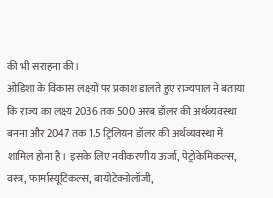की भी सराहना की।
ओडिशा के विकास लक्ष्यों पर प्रकाश डालते हुए राज्यपाल ने बताया कि राज्य का लक्ष्य 2036 तक 500 अरब डॉलर की अर्थव्यवस्था बनना और 2047 तक 1.5 ट्रिलियन डॉलर की अर्थव्यवस्था में शामिल होना है। इसके लिए नवीकरणीय ऊर्जा, पेट्रोकेमिकल्स, वस्त्र, फार्मास्यूटिकल्स, बायोटेक्नोलॉजी,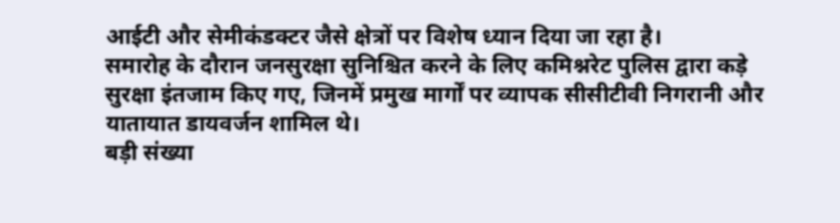आईटी और सेमीकंडक्टर जैसे क्षेत्रों पर विशेष ध्यान दिया जा रहा है।
समारोह के दौरान जनसुरक्षा सुनिश्चित करने के लिए कमिश्नरेट पुलिस द्वारा कड़े सुरक्षा इंतजाम किए गए, जिनमें प्रमुख मार्गों पर व्यापक सीसीटीवी निगरानी और यातायात डायवर्जन शामिल थे।
बड़ी संख्या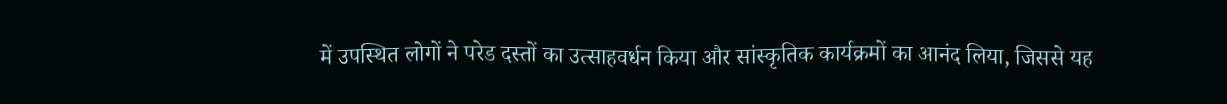में उपस्थित लोगों ने परेड दस्तों का उत्साहवर्धन किया और सांस्कृतिक कार्यक्रमों का आनंद लिया, जिससे यह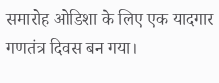समारोह ओडिशा के लिए एक यादगार गणतंत्र दिवस बन गया।